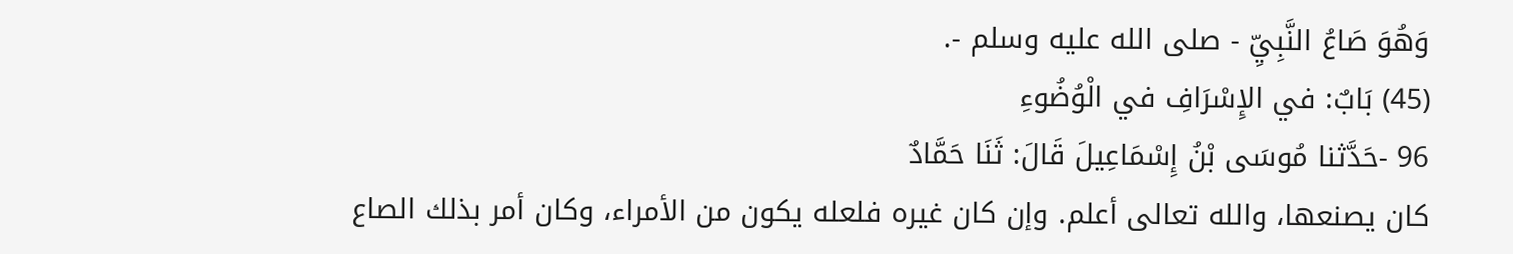وَهُوَ صَاعُ النَّبِيِّ - صلى الله عليه وسلم -.
(45) بَابٌ: في الإِسْرَافِ في الْوُضُوءِ
96 -حَدَّثنا مُوسَى بْنُ إِسْمَاعِيلَ قَالَ: ثَنَا حَمَّادٌ
كان يصنعها، والله تعالى أعلم. وإن كان غيره فلعله يكون من الأمراء، وكان أمر بذلك الصاع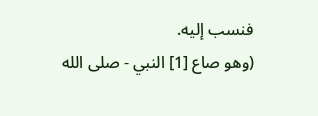فنسب إليه.
(وهو صاع [1] النبي - صلى الله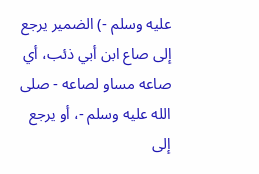عليه وسلم -) الضمير يرجع إلى صاع ابن أبي ذئب، أي صاعه مساو لصاعه - صلى الله عليه وسلم -، أو يرجع إلى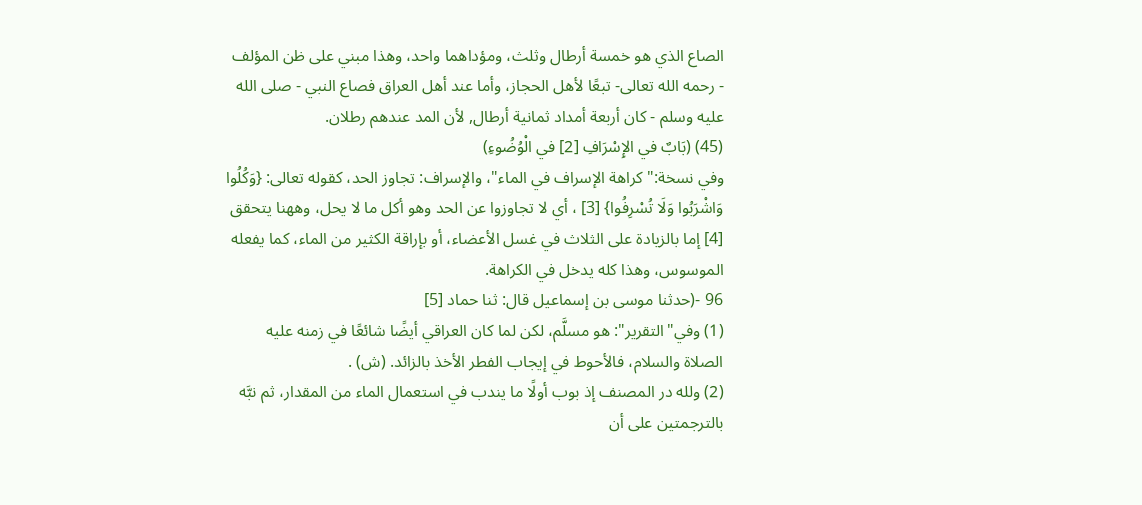الصاع الذي هو خمسة أرطال وثلث، ومؤداهما واحد، وهذا مبني على ظن المؤلف - رحمه الله تعالى- تبعًا لأهل الحجاز، وأما عند أهل العراق فصاع النبي - صلى الله عليه وسلم - كان أربعة أمداد ثمانية أرطال, لأن المد عندهم رطلان.
(45) (بَابٌ في الإِسْرَافِ [2] في الْوُضُوءِ)
وفي نسخة:"كراهة الإسراف في الماء"، والإسراف: تجاوز الحد، كقوله تعالى: {وَكُلُوا وَاشْرَبُوا وَلَا تُسْرِفُوا} [3] ، أي لا تجاوزوا عن الحد وهو أكل ما لا يحل، وههنا يتحقق [4] إما بالزيادة على الثلاث في غسل الأعضاء، أو بإراقة الكثير من الماء، كما يفعله الموسوس، وهذا كله يدخل في الكراهة.
96 -(حدثنا موسى بن إسماعيل قال: ثنا حماد [5]
(1) وفي"التقرير": هو مسلَّم، لكن لما كان العراقي أيضًا شائعًا في زمنه عليه الصلاة والسلام، فالأحوط في إيجاب الفطر الأخذ بالزائد. (ش) .
(2) ولله در المصنف إذ بوب أولًا ما يندب في استعمال الماء من المقدار، ثم نبَّه بالترجمتين على أن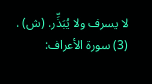لا يسرف ولا يُبَذِّر. (ش) .
(3) سورة الأعراف: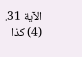الآية 31.
(4) كذا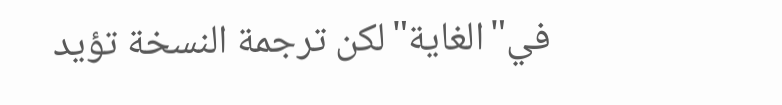في"الغاية"لكن ترجمة النسخة تؤيد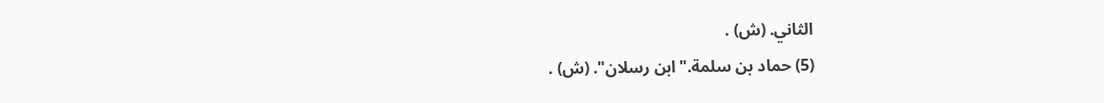الثاني. (ش) .
(5) حماد بن سلمة."ابن رسلان". (ش) .